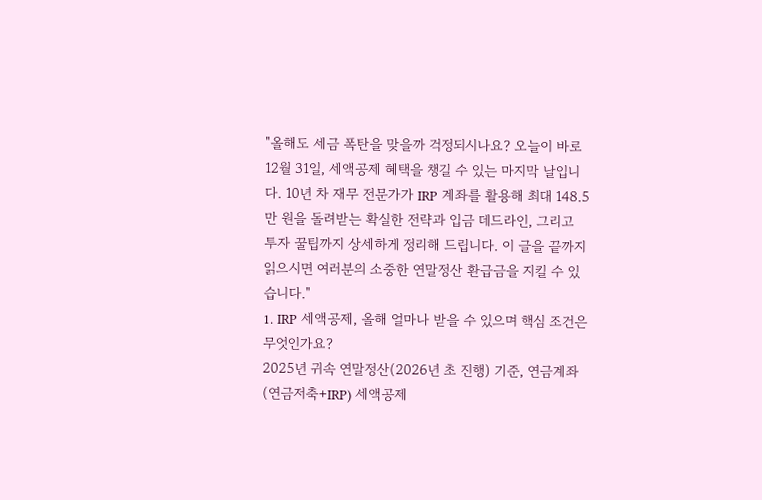"올해도 세금 폭탄을 맞을까 걱정되시나요? 오늘이 바로 12월 31일, 세액공제 혜택을 챙길 수 있는 마지막 날입니다. 10년 차 재무 전문가가 IRP 계좌를 활용해 최대 148.5만 원을 돌려받는 확실한 전략과 입금 데드라인, 그리고 투자 꿀팁까지 상세하게 정리해 드립니다. 이 글을 끝까지 읽으시면 여러분의 소중한 연말정산 환급금을 지킬 수 있습니다."
1. IRP 세액공제, 올해 얼마나 받을 수 있으며 핵심 조건은 무엇인가요?
2025년 귀속 연말정산(2026년 초 진행) 기준, 연금계좌(연금저축+IRP) 세액공제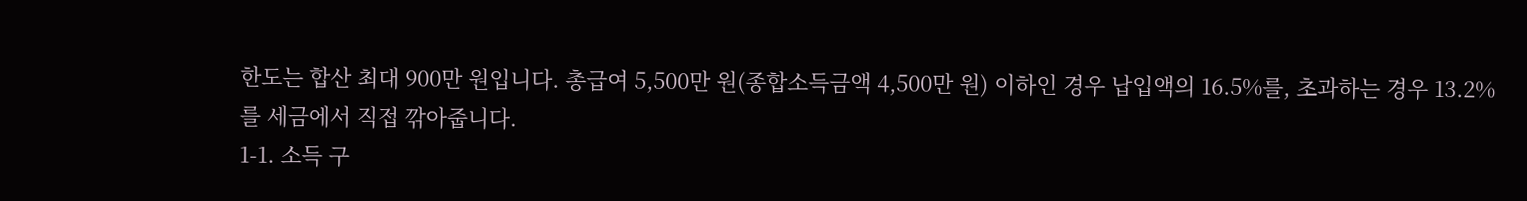한도는 합산 최대 900만 원입니다. 총급여 5,500만 원(종합소득금액 4,500만 원) 이하인 경우 납입액의 16.5%를, 초과하는 경우 13.2%를 세금에서 직접 깎아줍니다.
1-1. 소득 구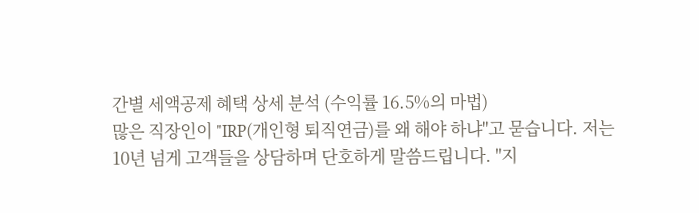간별 세액공제 혜택 상세 분석 (수익률 16.5%의 마법)
많은 직장인이 "IRP(개인형 퇴직연금)를 왜 해야 하냐"고 묻습니다. 저는 10년 넘게 고객들을 상담하며 단호하게 말씀드립니다. "지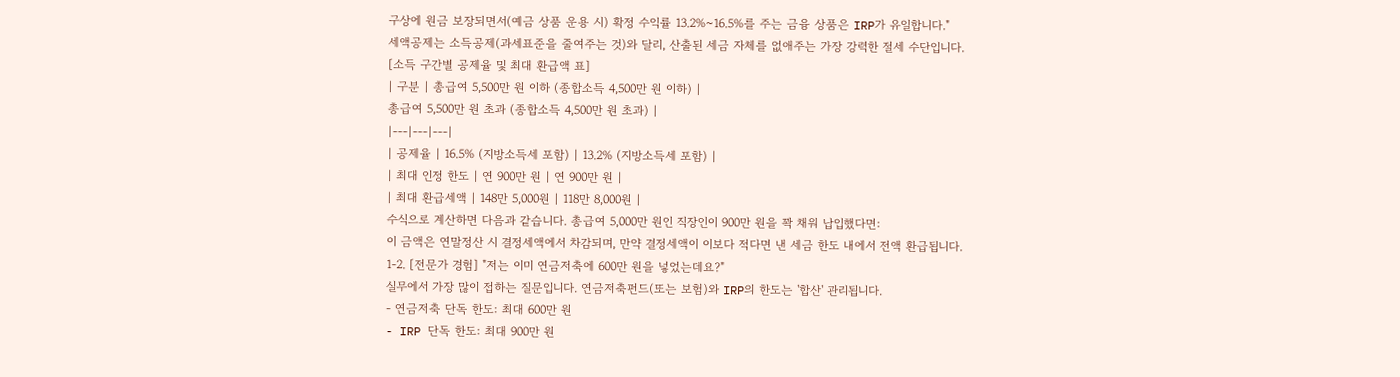구상에 원금 보장되면서(예금 상품 운용 시) 확정 수익률 13.2%~16.5%를 주는 금융 상품은 IRP가 유일합니다."
세액공제는 소득공제(과세표준을 줄여주는 것)와 달리, 산출된 세금 자체를 없애주는 가장 강력한 절세 수단입니다.
[소득 구간별 공제율 및 최대 환급액 표]
| 구분 | 총급여 5,500만 원 이하 (종합소득 4,500만 원 이하) |
총급여 5,500만 원 초과 (종합소득 4,500만 원 초과) |
|---|---|---|
| 공제율 | 16.5% (지방소득세 포함) | 13.2% (지방소득세 포함) |
| 최대 인정 한도 | 연 900만 원 | 연 900만 원 |
| 최대 환급세액 | 148만 5,000원 | 118만 8,000원 |
수식으로 계산하면 다음과 같습니다. 총급여 5,000만 원인 직장인이 900만 원을 꽉 채워 납입했다면:
이 금액은 연말정산 시 결정세액에서 차감되며, 만약 결정세액이 이보다 적다면 낸 세금 한도 내에서 전액 환급됩니다.
1-2. [전문가 경험] "저는 이미 연금저축에 600만 원을 넣었는데요?"
실무에서 가장 많이 접하는 질문입니다. 연금저축펀드(또는 보험)와 IRP의 한도는 '합산' 관리됩니다.
- 연금저축 단독 한도: 최대 600만 원
- IRP 단독 한도: 최대 900만 원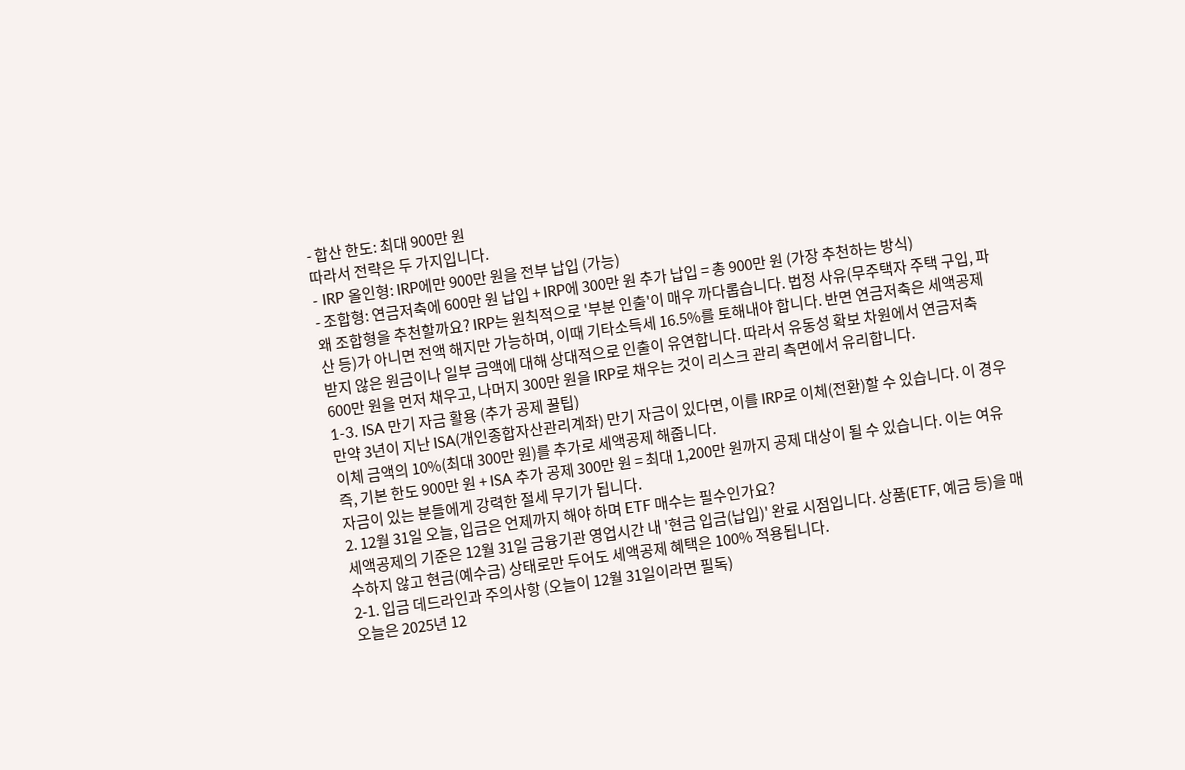- 합산 한도: 최대 900만 원
따라서 전략은 두 가지입니다.
- IRP 올인형: IRP에만 900만 원을 전부 납입 (가능)
- 조합형: 연금저축에 600만 원 납입 + IRP에 300만 원 추가 납입 = 총 900만 원 (가장 추천하는 방식)
왜 조합형을 추천할까요? IRP는 원칙적으로 '부분 인출'이 매우 까다롭습니다. 법정 사유(무주택자 주택 구입, 파산 등)가 아니면 전액 해지만 가능하며, 이때 기타소득세 16.5%를 토해내야 합니다. 반면 연금저축은 세액공제 받지 않은 원금이나 일부 금액에 대해 상대적으로 인출이 유연합니다. 따라서 유동성 확보 차원에서 연금저축 600만 원을 먼저 채우고, 나머지 300만 원을 IRP로 채우는 것이 리스크 관리 측면에서 유리합니다.
1-3. ISA 만기 자금 활용 (추가 공제 꿀팁)
만약 3년이 지난 ISA(개인종합자산관리계좌) 만기 자금이 있다면, 이를 IRP로 이체(전환)할 수 있습니다. 이 경우 이체 금액의 10%(최대 300만 원)를 추가로 세액공제 해줍니다.
즉, 기본 한도 900만 원 + ISA 추가 공제 300만 원 = 최대 1,200만 원까지 공제 대상이 될 수 있습니다. 이는 여유 자금이 있는 분들에게 강력한 절세 무기가 됩니다.
2. 12월 31일 오늘, 입금은 언제까지 해야 하며 ETF 매수는 필수인가요?
세액공제의 기준은 12월 31일 금융기관 영업시간 내 '현금 입금(납입)' 완료 시점입니다. 상품(ETF, 예금 등)을 매수하지 않고 현금(예수금) 상태로만 두어도 세액공제 혜택은 100% 적용됩니다.
2-1. 입금 데드라인과 주의사항 (오늘이 12월 31일이라면 필독)
오늘은 2025년 12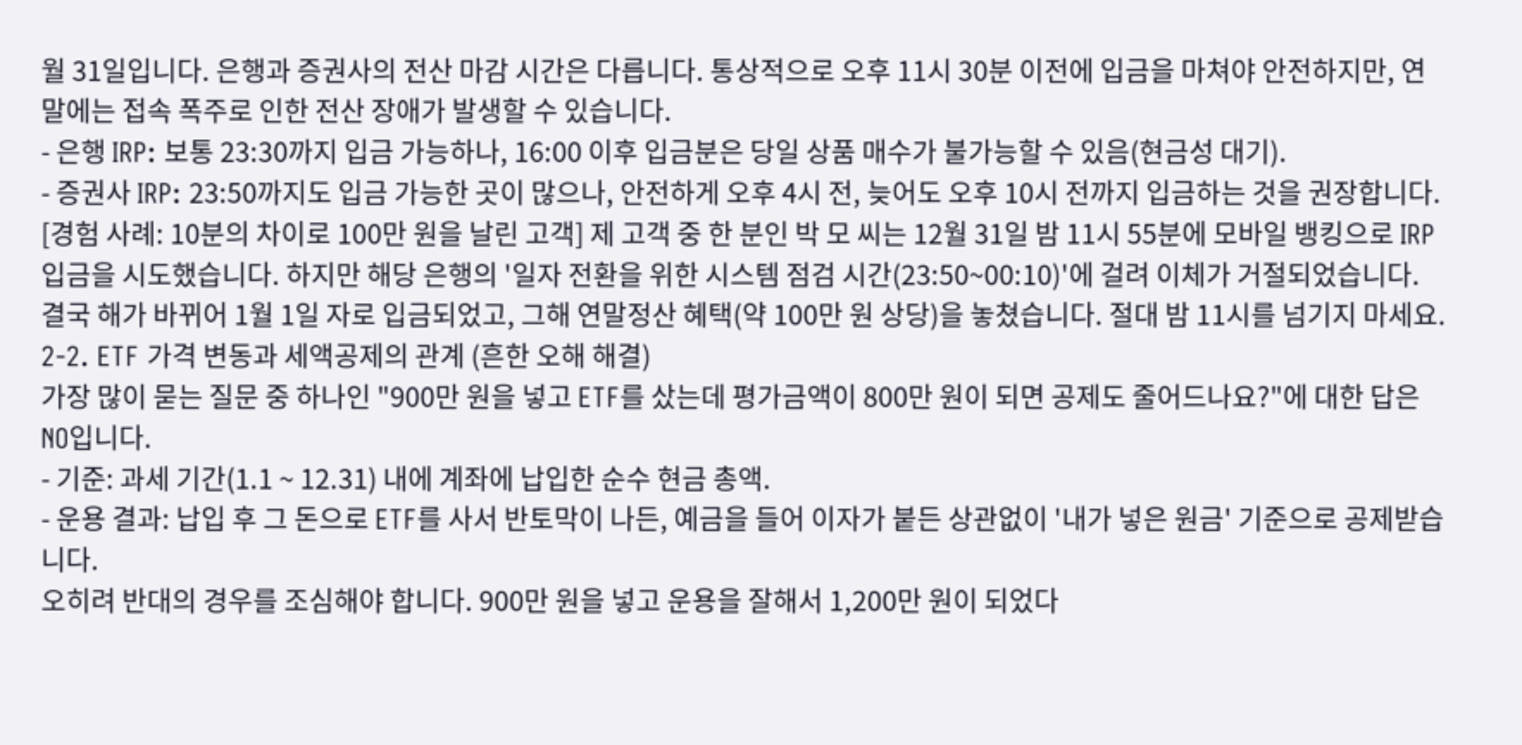월 31일입니다. 은행과 증권사의 전산 마감 시간은 다릅니다. 통상적으로 오후 11시 30분 이전에 입금을 마쳐야 안전하지만, 연말에는 접속 폭주로 인한 전산 장애가 발생할 수 있습니다.
- 은행 IRP: 보통 23:30까지 입금 가능하나, 16:00 이후 입금분은 당일 상품 매수가 불가능할 수 있음(현금성 대기).
- 증권사 IRP: 23:50까지도 입금 가능한 곳이 많으나, 안전하게 오후 4시 전, 늦어도 오후 10시 전까지 입금하는 것을 권장합니다.
[경험 사례: 10분의 차이로 100만 원을 날린 고객] 제 고객 중 한 분인 박 모 씨는 12월 31일 밤 11시 55분에 모바일 뱅킹으로 IRP 입금을 시도했습니다. 하지만 해당 은행의 '일자 전환을 위한 시스템 점검 시간(23:50~00:10)'에 걸려 이체가 거절되었습니다. 결국 해가 바뀌어 1월 1일 자로 입금되었고, 그해 연말정산 혜택(약 100만 원 상당)을 놓쳤습니다. 절대 밤 11시를 넘기지 마세요.
2-2. ETF 가격 변동과 세액공제의 관계 (흔한 오해 해결)
가장 많이 묻는 질문 중 하나인 "900만 원을 넣고 ETF를 샀는데 평가금액이 800만 원이 되면 공제도 줄어드나요?"에 대한 답은 NO입니다.
- 기준: 과세 기간(1.1 ~ 12.31) 내에 계좌에 납입한 순수 현금 총액.
- 운용 결과: 납입 후 그 돈으로 ETF를 사서 반토막이 나든, 예금을 들어 이자가 붙든 상관없이 '내가 넣은 원금' 기준으로 공제받습니다.
오히려 반대의 경우를 조심해야 합니다. 900만 원을 넣고 운용을 잘해서 1,200만 원이 되었다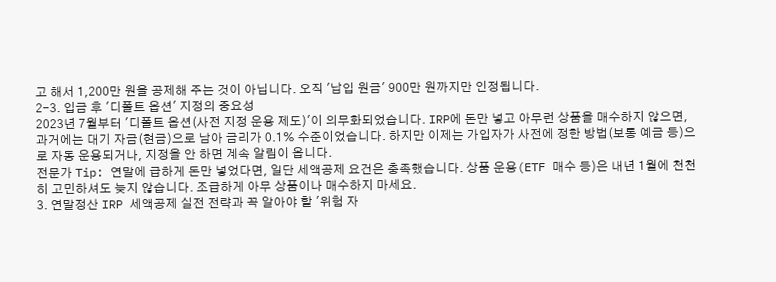고 해서 1,200만 원을 공제해 주는 것이 아닙니다. 오직 '납입 원금' 900만 원까지만 인정됩니다.
2-3. 입금 후 '디폴트 옵션' 지정의 중요성
2023년 7월부터 '디폴트 옵션(사전 지정 운용 제도)'이 의무화되었습니다. IRP에 돈만 넣고 아무런 상품을 매수하지 않으면, 과거에는 대기 자금(현금)으로 남아 금리가 0.1% 수준이었습니다. 하지만 이제는 가입자가 사전에 정한 방법(보통 예금 등)으로 자동 운용되거나, 지정을 안 하면 계속 알림이 옵니다.
전문가 Tip: 연말에 급하게 돈만 넣었다면, 일단 세액공제 요건은 충족했습니다. 상품 운용(ETF 매수 등)은 내년 1월에 천천히 고민하셔도 늦지 않습니다. 조급하게 아무 상품이나 매수하지 마세요.
3. 연말정산 IRP 세액공제 실전 전략과 꼭 알아야 할 '위험 자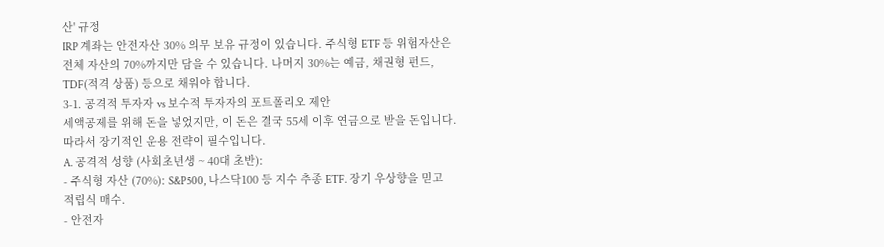산' 규정
IRP 계좌는 안전자산 30% 의무 보유 규정이 있습니다. 주식형 ETF 등 위험자산은 전체 자산의 70%까지만 담을 수 있습니다. 나머지 30%는 예금, 채권형 펀드, TDF(적격 상품) 등으로 채워야 합니다.
3-1. 공격적 투자자 vs 보수적 투자자의 포트폴리오 제안
세액공제를 위해 돈을 넣었지만, 이 돈은 결국 55세 이후 연금으로 받을 돈입니다. 따라서 장기적인 운용 전략이 필수입니다.
A. 공격적 성향 (사회초년생 ~ 40대 초반):
- 주식형 자산 (70%): S&P500, 나스닥100 등 지수 추종 ETF. 장기 우상향을 믿고 적립식 매수.
- 안전자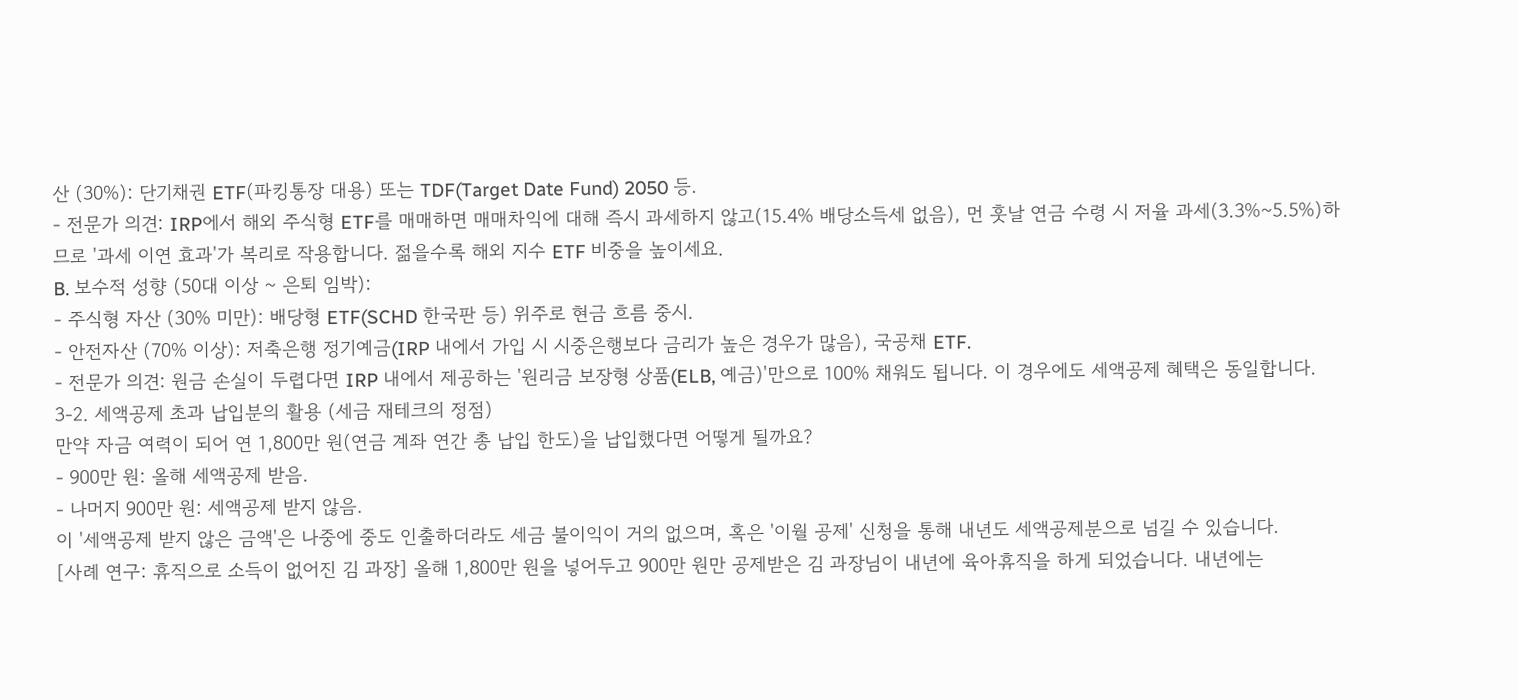산 (30%): 단기채권 ETF(파킹통장 대용) 또는 TDF(Target Date Fund) 2050 등.
- 전문가 의견: IRP에서 해외 주식형 ETF를 매매하면 매매차익에 대해 즉시 과세하지 않고(15.4% 배당소득세 없음), 먼 훗날 연금 수령 시 저율 과세(3.3%~5.5%)하므로 '과세 이연 효과'가 복리로 작용합니다. 젊을수록 해외 지수 ETF 비중을 높이세요.
B. 보수적 성향 (50대 이상 ~ 은퇴 임박):
- 주식형 자산 (30% 미만): 배당형 ETF(SCHD 한국판 등) 위주로 현금 흐름 중시.
- 안전자산 (70% 이상): 저축은행 정기예금(IRP 내에서 가입 시 시중은행보다 금리가 높은 경우가 많음), 국공채 ETF.
- 전문가 의견: 원금 손실이 두렵다면 IRP 내에서 제공하는 '원리금 보장형 상품(ELB, 예금)'만으로 100% 채워도 됩니다. 이 경우에도 세액공제 혜택은 동일합니다.
3-2. 세액공제 초과 납입분의 활용 (세금 재테크의 정점)
만약 자금 여력이 되어 연 1,800만 원(연금 계좌 연간 총 납입 한도)을 납입했다면 어떻게 될까요?
- 900만 원: 올해 세액공제 받음.
- 나머지 900만 원: 세액공제 받지 않음.
이 '세액공제 받지 않은 금액'은 나중에 중도 인출하더라도 세금 불이익이 거의 없으며, 혹은 '이월 공제' 신청을 통해 내년도 세액공제분으로 넘길 수 있습니다.
[사례 연구: 휴직으로 소득이 없어진 김 과장] 올해 1,800만 원을 넣어두고 900만 원만 공제받은 김 과장님이 내년에 육아휴직을 하게 되었습니다. 내년에는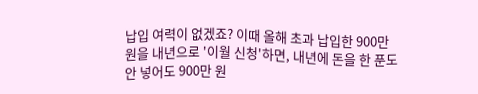납입 여력이 없겠죠? 이때 올해 초과 납입한 900만 원을 내년으로 '이월 신청'하면, 내년에 돈을 한 푼도 안 넣어도 900만 원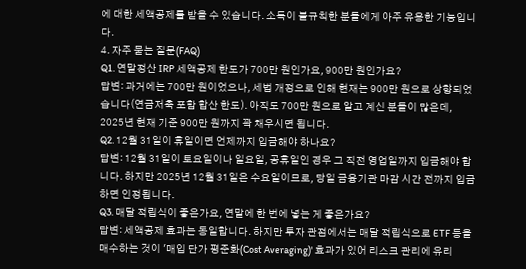에 대한 세액공제를 받을 수 있습니다. 소득이 불규칙한 분들에게 아주 유용한 기능입니다.
4. 자주 묻는 질문(FAQ)
Q1. 연말정산 IRP 세액공제 한도가 700만 원인가요, 900만 원인가요?
답변: 과거에는 700만 원이었으나, 세법 개정으로 인해 현재는 900만 원으로 상향되었습니다(연금저축 포함 합산 한도). 아직도 700만 원으로 알고 계신 분들이 많은데, 2025년 현재 기준 900만 원까지 꽉 채우시면 됩니다.
Q2. 12월 31일이 휴일이면 언제까지 입금해야 하나요?
답변: 12월 31일이 토요일이나 일요일, 공휴일인 경우 그 직전 영업일까지 입금해야 합니다. 하지만 2025년 12월 31일은 수요일이므로, 당일 금융기관 마감 시간 전까지 입금하면 인정됩니다.
Q3. 매달 적립식이 좋은가요, 연말에 한 번에 넣는 게 좋은가요?
답변: 세액공제 효과는 동일합니다. 하지만 투자 관점에서는 매달 적립식으로 ETF 등을 매수하는 것이 '매입 단가 평준화(Cost Averaging)' 효과가 있어 리스크 관리에 유리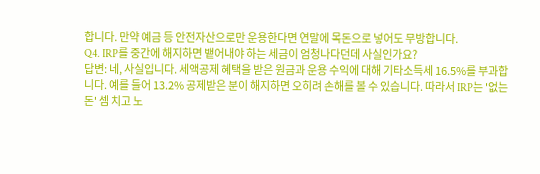합니다. 만약 예금 등 안전자산으로만 운용한다면 연말에 목돈으로 넣어도 무방합니다.
Q4. IRP를 중간에 해지하면 뱉어내야 하는 세금이 엄청나다던데 사실인가요?
답변: 네, 사실입니다. 세액공제 혜택을 받은 원금과 운용 수익에 대해 기타소득세 16.5%를 부과합니다. 예를 들어 13.2% 공제받은 분이 해지하면 오히려 손해를 볼 수 있습니다. 따라서 IRP는 '없는 돈' 셈 치고 노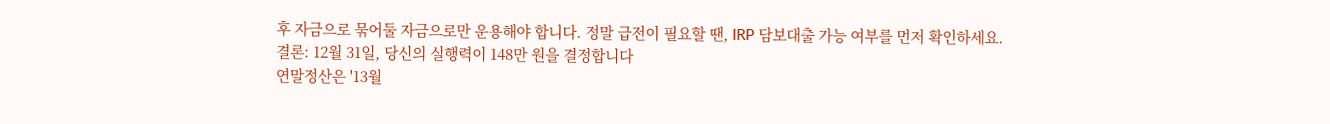후 자금으로 묶어둘 자금으로만 운용해야 합니다. 정말 급전이 필요할 땐, IRP 담보대출 가능 여부를 먼저 확인하세요.
결론: 12월 31일, 당신의 실행력이 148만 원을 결정합니다
연말정산은 '13월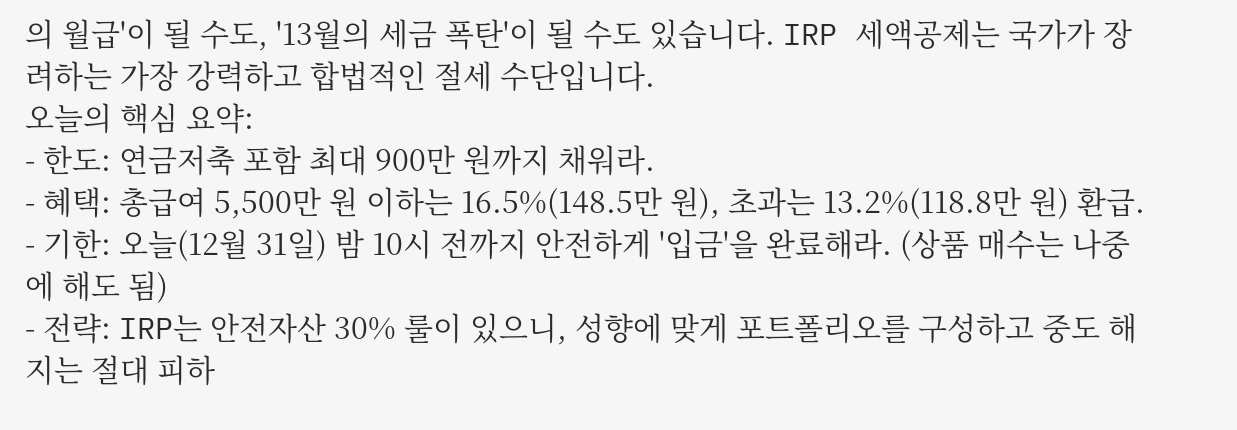의 월급'이 될 수도, '13월의 세금 폭탄'이 될 수도 있습니다. IRP 세액공제는 국가가 장려하는 가장 강력하고 합법적인 절세 수단입니다.
오늘의 핵심 요약:
- 한도: 연금저축 포함 최대 900만 원까지 채워라.
- 혜택: 총급여 5,500만 원 이하는 16.5%(148.5만 원), 초과는 13.2%(118.8만 원) 환급.
- 기한: 오늘(12월 31일) 밤 10시 전까지 안전하게 '입금'을 완료해라. (상품 매수는 나중에 해도 됨)
- 전략: IRP는 안전자산 30% 룰이 있으니, 성향에 맞게 포트폴리오를 구성하고 중도 해지는 절대 피하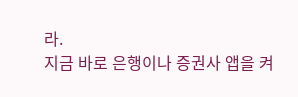라.
지금 바로 은행이나 증권사 앱을 켜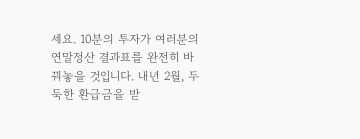세요. 10분의 투자가 여러분의 연말정산 결과표를 완전히 바꿔놓을 것입니다. 내년 2월, 두둑한 환급금을 받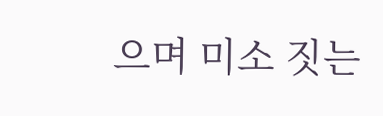으며 미소 짓는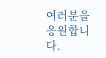여러분을 응원합니다.